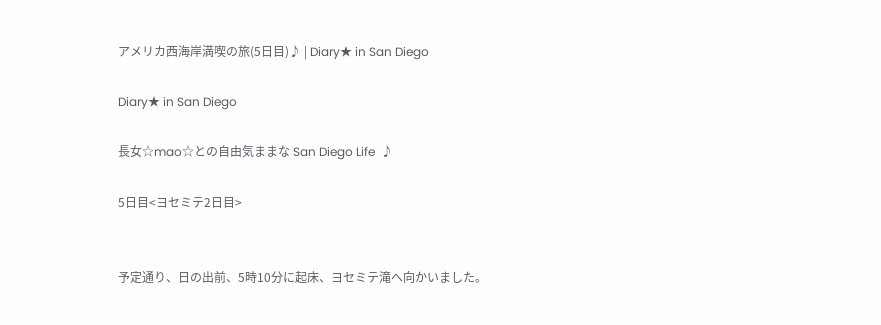アメリカ西海岸満喫の旅(5日目)♪ | Diary★ in San Diego

Diary★ in San Diego

長女☆mao☆との自由気ままな San Diego Life  ♪

5日目<ヨセミテ2日目>


予定通り、日の出前、5時10分に起床、ヨセミテ滝へ向かいました。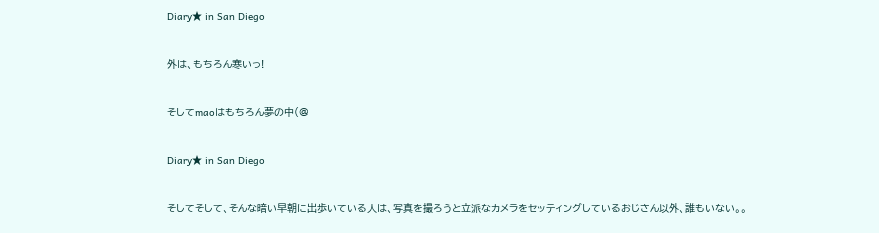Diary★ in San Diego


外は、もちろん寒いっ!


そしてmaoはもちろん夢の中(@


Diary★ in San Diego


そしてそして、そんな暗い早朝に出歩いている人は、写真を撮ろうと立派なカメラをセッティングしているおじさん以外、誰もいない。。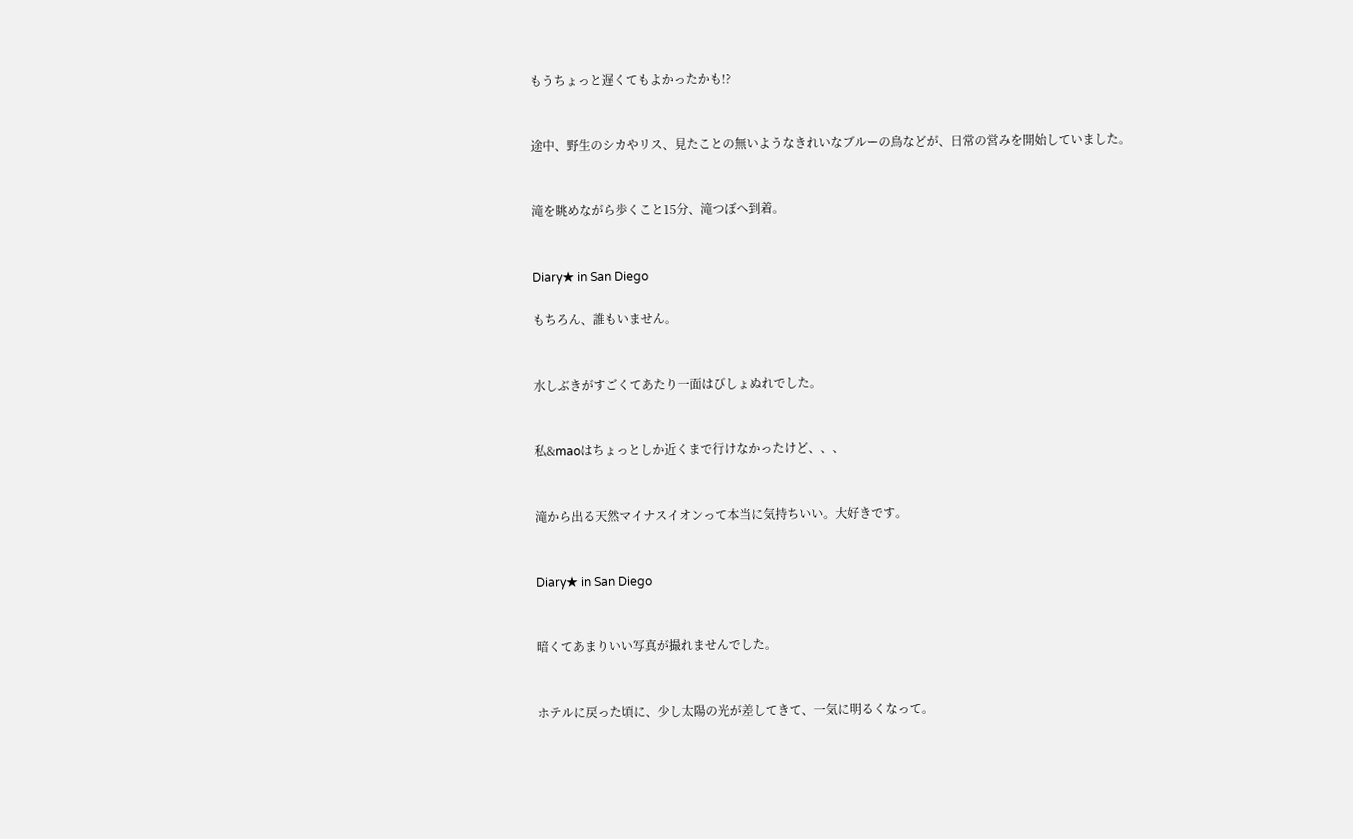もうちょっと遅くてもよかったかも!?


途中、野生のシカやリス、見たことの無いようなきれいなブルーの鳥などが、日常の営みを開始していました。


滝を眺めながら歩くこと15分、滝つぼへ到着。


Diary★ in San Diego

もちろん、誰もいません。


水しぶきがすごくてあたり一面はびしょぬれでした。


私&maoはちょっとしか近くまで行けなかったけど、、、


滝から出る天然マイナスイオンって本当に気持ちいい。大好きです。


Diary★ in San Diego


暗くてあまりいい写真が撮れませんでした。


ホテルに戻った頃に、少し太陽の光が差してきて、一気に明るくなって。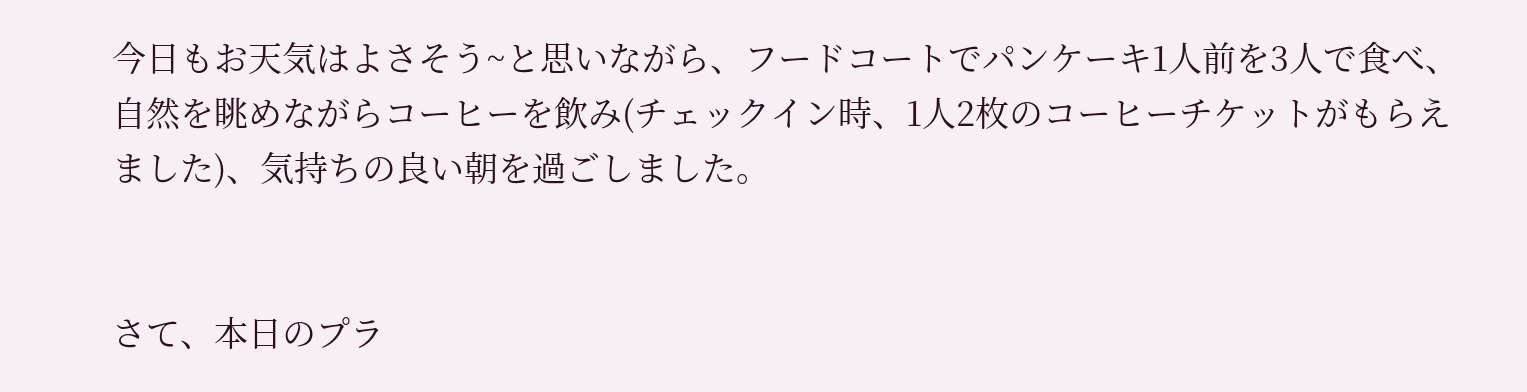今日もお天気はよさそう~と思いながら、フードコートでパンケーキ1人前を3人で食べ、自然を眺めながらコーヒーを飲み(チェックイン時、1人2枚のコーヒーチケットがもらえました)、気持ちの良い朝を過ごしました。


さて、本日のプラ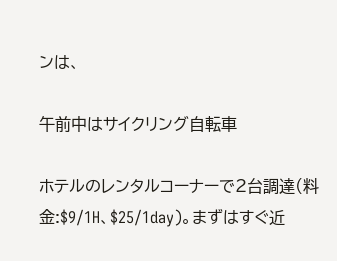ンは、

午前中はサイクリング自転車

ホテルのレンタルコーナーで2台調達(料金:$9/1H、$25/1day)。まずはすぐ近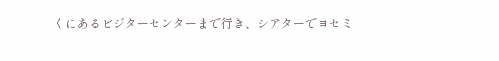くにあるビジターセンターまで行き、シアターでヨセミ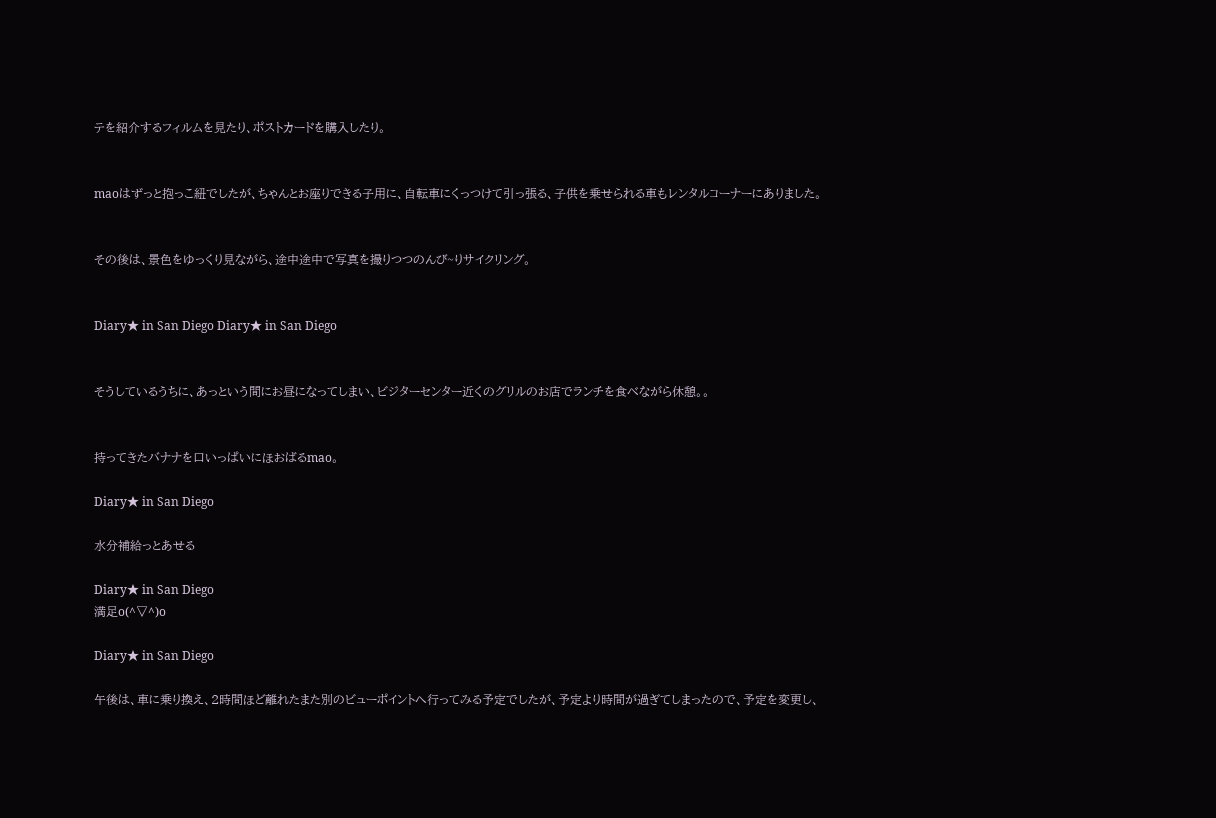テを紹介するフィルムを見たり、ポストカードを購入したり。


maoはずっと抱っこ紐でしたが、ちゃんとお座りできる子用に、自転車にくっつけて引っ張る、子供を乗せられる車もレンタルコーナーにありました。


その後は、景色をゆっくり見ながら、途中途中で写真を撮りつつのんび~りサイクリング。


Diary★ in San Diego Diary★ in San Diego


そうしているうちに、あっという間にお昼になってしまい、ビジターセンター近くのグリルのお店でランチを食べながら休憩。。


持ってきたバナナを口いっぱいにほおばるmao。

Diary★ in San Diego

水分補給っとあせる

Diary★ in San Diego
満足o(^▽^)o

Diary★ in San Diego

午後は、車に乗り換え、2時間ほど離れたまた別のビューポイントへ行ってみる予定でしたが、予定より時間が過ぎてしまったので、予定を変更し、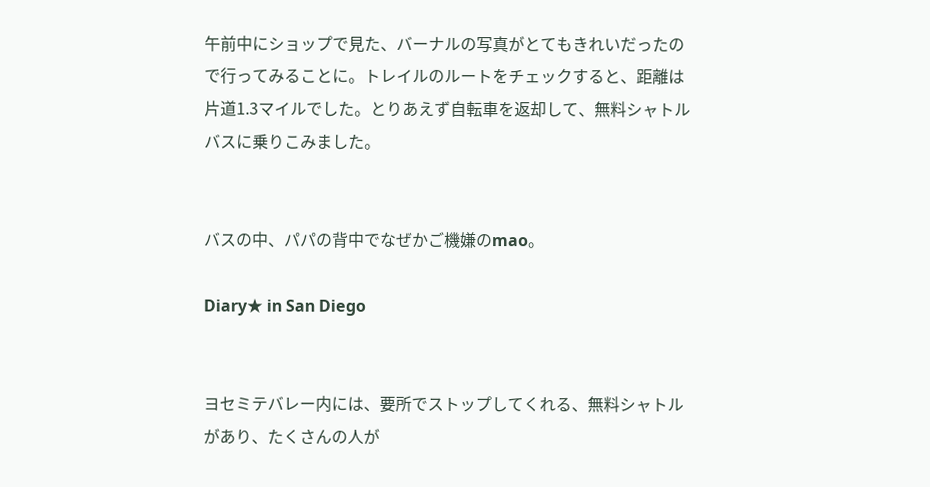午前中にショップで見た、バーナルの写真がとてもきれいだったので行ってみることに。トレイルのルートをチェックすると、距離は片道1.3マイルでした。とりあえず自転車を返却して、無料シャトルバスに乗りこみました。


バスの中、パパの背中でなぜかご機嫌のmao。

Diary★ in San Diego


ヨセミテバレー内には、要所でストップしてくれる、無料シャトルがあり、たくさんの人が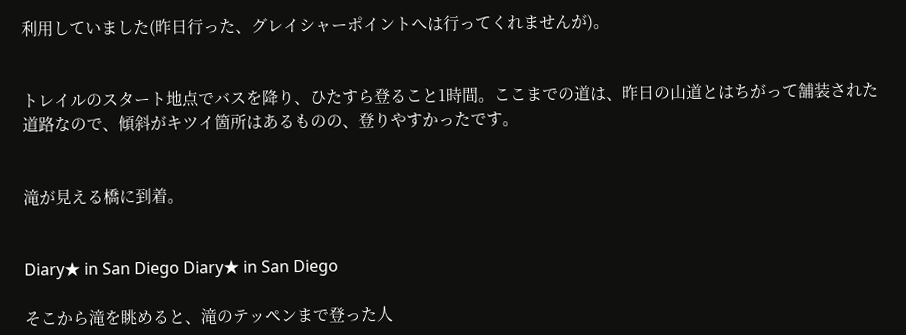利用していました(昨日行った、グレイシャーポイントへは行ってくれませんが)。


トレイルのスタート地点でバスを降り、ひたすら登ること1時間。ここまでの道は、昨日の山道とはちがって舗装された道路なので、傾斜がキツイ箇所はあるものの、登りやすかったです。


滝が見える橋に到着。


Diary★ in San Diego Diary★ in San Diego

そこから滝を眺めると、滝のテッペンまで登った人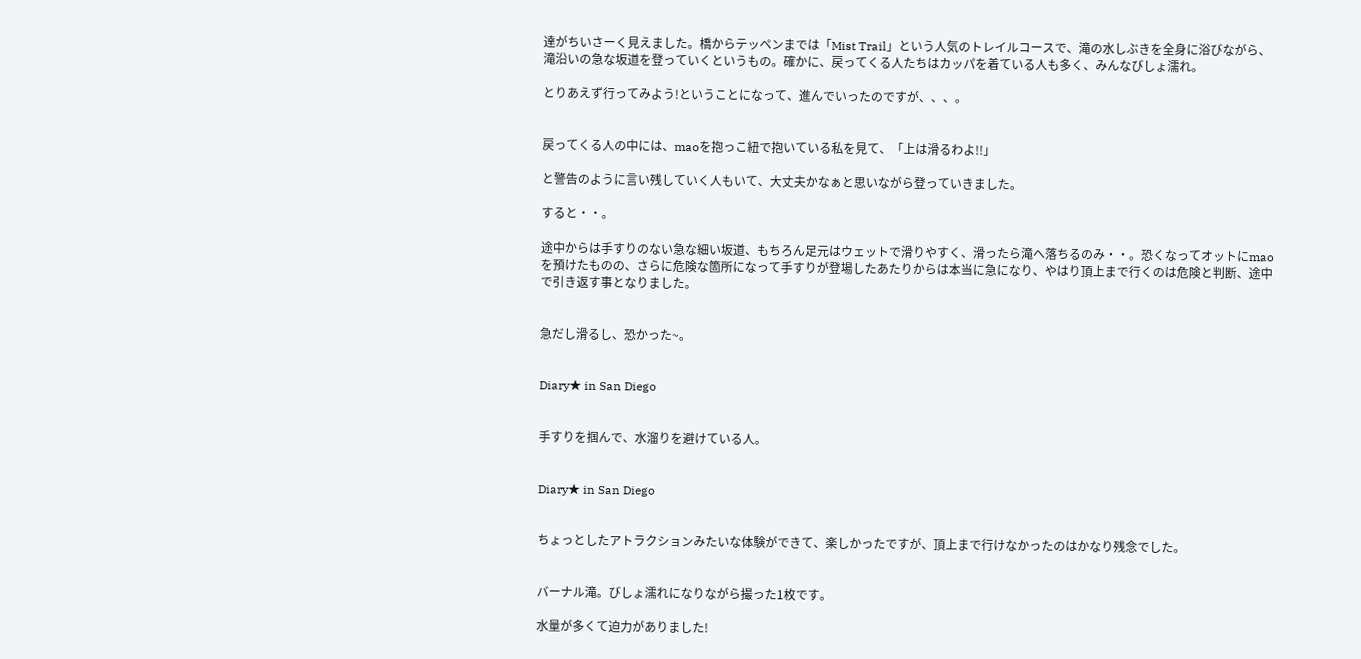達がちいさーく見えました。橋からテッペンまでは「Mist Trail」という人気のトレイルコースで、滝の水しぶきを全身に浴びながら、滝沿いの急な坂道を登っていくというもの。確かに、戻ってくる人たちはカッパを着ている人も多く、みんなびしょ濡れ。

とりあえず行ってみよう!ということになって、進んでいったのですが、、、。


戻ってくる人の中には、maoを抱っこ紐で抱いている私を見て、「上は滑るわよ!!」

と警告のように言い残していく人もいて、大丈夫かなぁと思いながら登っていきました。

すると・・。

途中からは手すりのない急な細い坂道、もちろん足元はウェットで滑りやすく、滑ったら滝へ落ちるのみ・・。恐くなってオットにmaoを預けたものの、さらに危険な箇所になって手すりが登場したあたりからは本当に急になり、やはり頂上まで行くのは危険と判断、途中で引き返す事となりました。


急だし滑るし、恐かった~。


Diary★ in San Diego


手すりを掴んで、水溜りを避けている人。


Diary★ in San Diego


ちょっとしたアトラクションみたいな体験ができて、楽しかったですが、頂上まで行けなかったのはかなり残念でした。


バーナル滝。びしょ濡れになりながら撮った1枚です。

水量が多くて迫力がありました!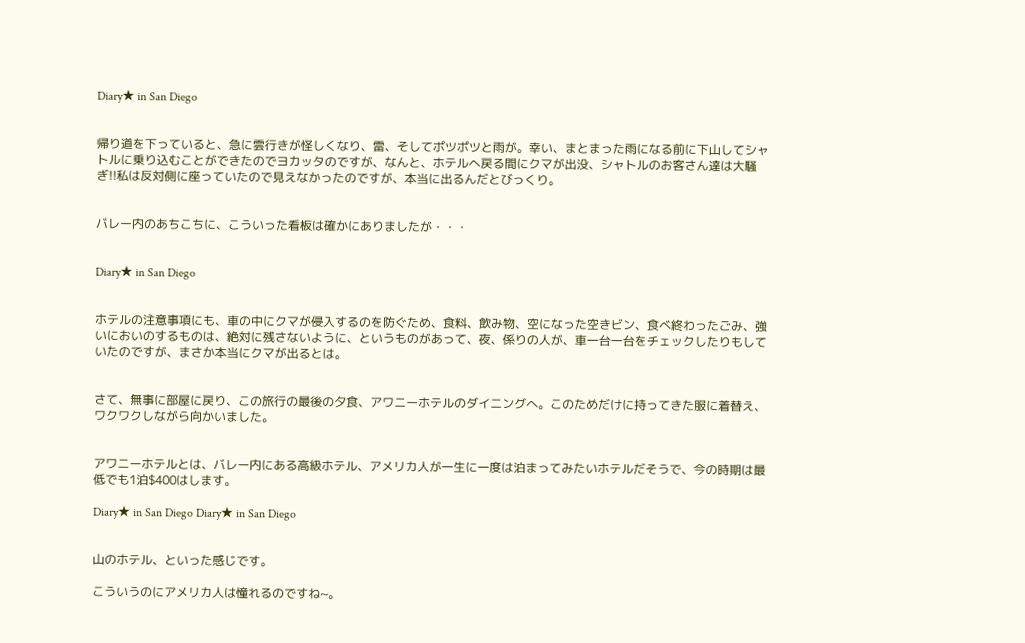Diary★ in San Diego


帰り道を下っていると、急に雲行きが怪しくなり、雷、そしてポツポツと雨が。幸い、まとまった雨になる前に下山してシャトルに乗り込むことができたのでヨカッタのですが、なんと、ホテルへ戻る間にクマが出没、シャトルのお客さん達は大騒ぎ!!私は反対側に座っていたので見えなかったのですが、本当に出るんだとびっくり。


バレー内のあちこちに、こういった看板は確かにありましたが・・・


Diary★ in San Diego


ホテルの注意事項にも、車の中にクマが侵入するのを防ぐため、食料、飲み物、空になった空きビン、食べ終わったごみ、強いにおいのするものは、絶対に残さないように、というものがあって、夜、係りの人が、車一台一台をチェックしたりもしていたのですが、まさか本当にクマが出るとは。


さて、無事に部屋に戻り、この旅行の最後の夕食、アワニーホテルのダイニングへ。このためだけに持ってきた服に着替え、ワクワクしながら向かいました。


アワニーホテルとは、バレー内にある高級ホテル、アメリカ人が一生に一度は泊まってみたいホテルだそうで、今の時期は最低でも1泊$400はします。

Diary★ in San Diego Diary★ in San Diego


山のホテル、といった感じです。

こういうのにアメリカ人は憧れるのですね~。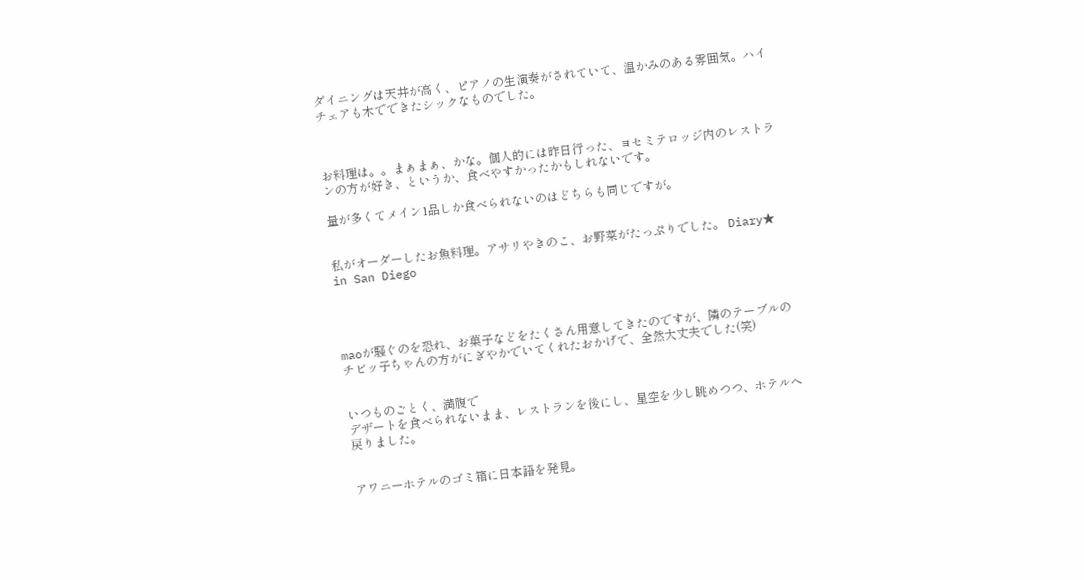ダイニングは天井が高く、ピアノの生演奏がされていて、温かみのある雰囲気。ハイチェアも木でできたシックなものでした。



お料理は。。まぁまぁ、かな。個人的には昨日行った、ヨセミテロッジ内のレストランの方が好き、というか、食べやすかったかもしれないです。

量が多くてメイン1品しか食べられないのはどちらも同じですが。


私がオーダーしたお魚料理。アサリやきのこ、お野菜がたっぷりでした。 Diary★ in San Diego




maoが騒ぐのを恐れ、お菓子などをたくさん用意してきたのですが、隣のテーブルのチビッ子ちゃんの方がにぎやかでいてくれたおかげで、全然大丈夫でした(笑)


いつものごとく、満腹で
デザートを食べられないまま、レストランを後にし、星空を少し眺めつつ、ホテルへ戻りました。


アワニーホテルのゴミ箱に日本語を発見。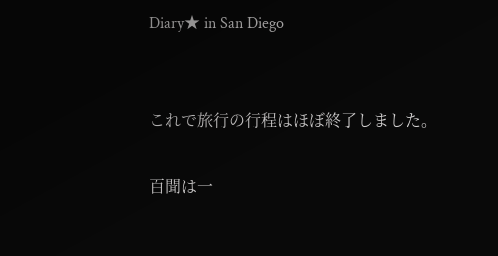Diary★ in San Diego


これで旅行の行程はほぼ終了しました。

百聞は一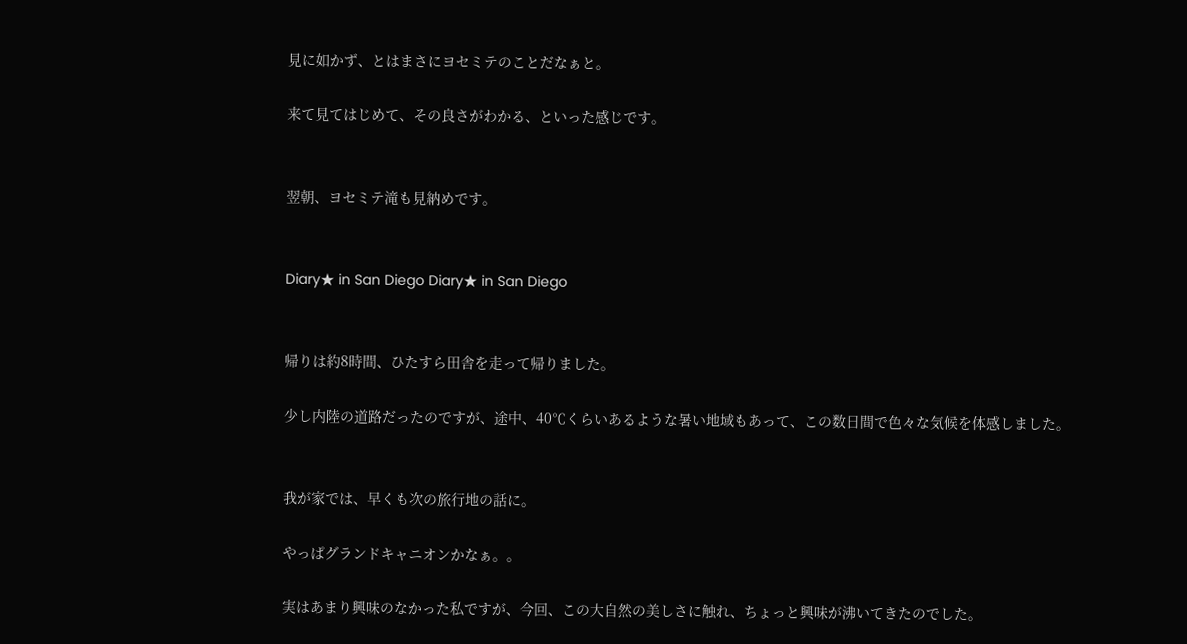見に如かず、とはまさにヨセミテのことだなぁと。

来て見てはじめて、その良さがわかる、といった感じです。


翌朝、ヨセミテ滝も見納めです。


Diary★ in San Diego Diary★ in San Diego


帰りは約8時間、ひたすら田舎を走って帰りました。

少し内陸の道路だったのですが、途中、40℃くらいあるような暑い地域もあって、この数日間で色々な気候を体感しました。


我が家では、早くも次の旅行地の話に。

やっぱグランドキャニオンかなぁ。。

実はあまり興味のなかった私ですが、今回、この大自然の美しさに触れ、ちょっと興味が沸いてきたのでした。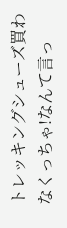トレッキングシューズ買わなくっちゃ!なんて言っ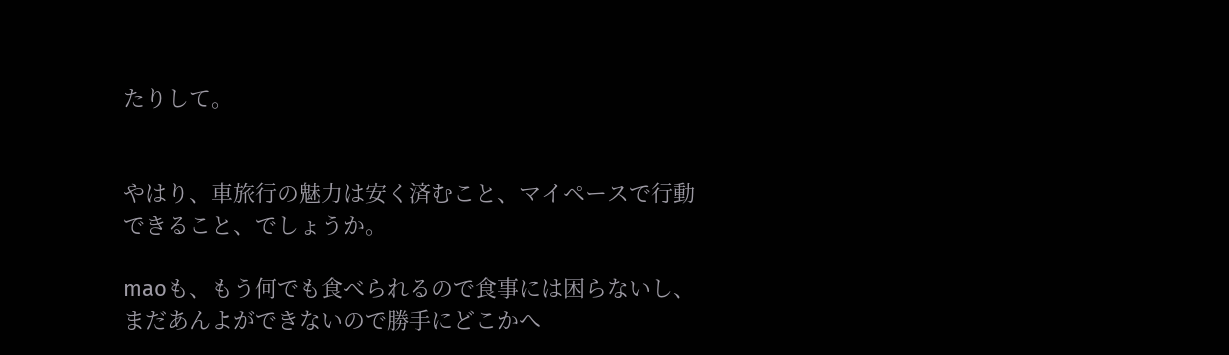たりして。


やはり、車旅行の魅力は安く済むこと、マイペースで行動できること、でしょうか。

maoも、もう何でも食べられるので食事には困らないし、まだあんよができないので勝手にどこかへ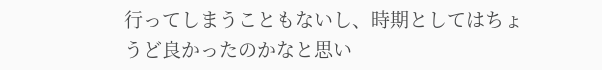行ってしまうこともないし、時期としてはちょうど良かったのかなと思い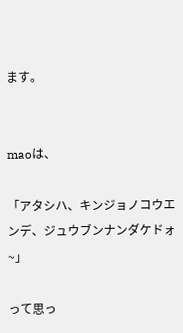ます。


maoは、

「アタシハ、キンジョノコウエンデ、ジュウブンナンダケドォ~」

って思っ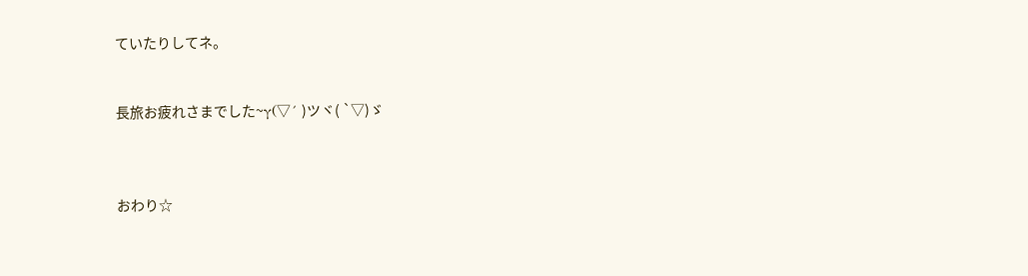ていたりしてネ。


長旅お疲れさまでした~γ(▽´ )ツヾ( `▽)ゞ



おわり☆